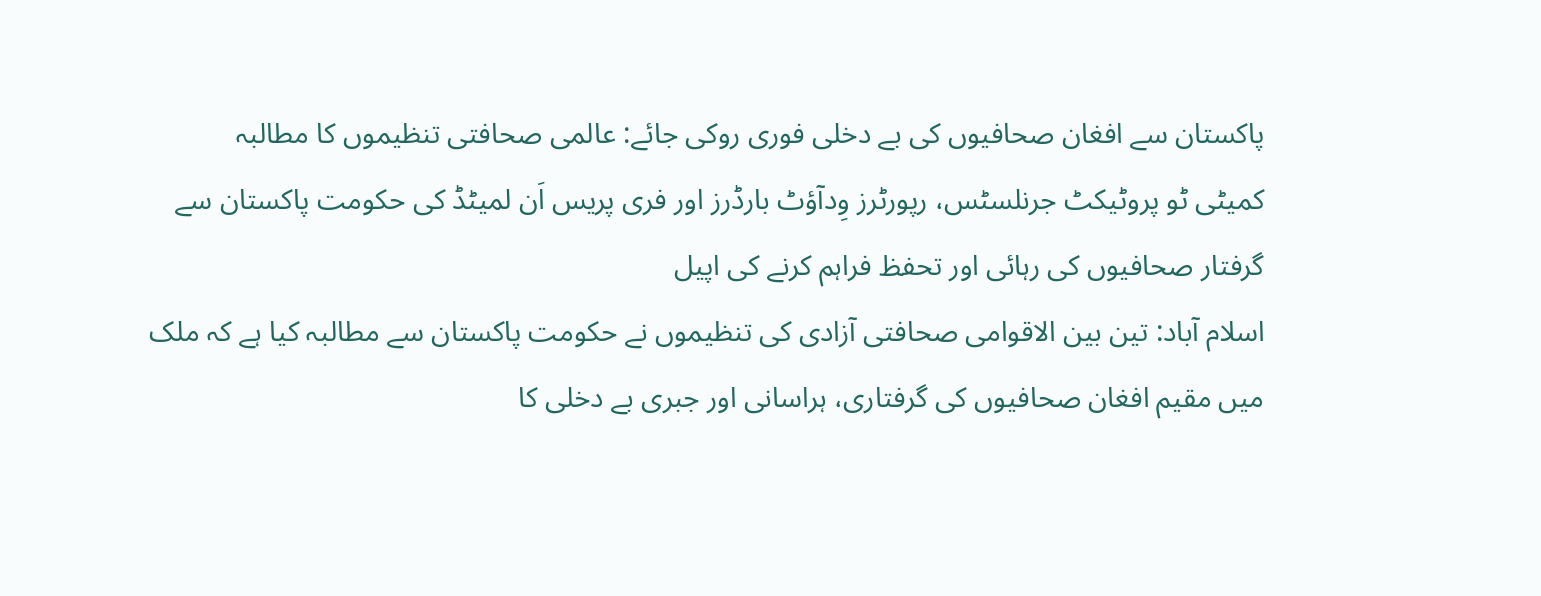پاکستان سے افغان صحافیوں کی بے دخلی فوری روکی جائے: عالمی صحافتی تنظیموں کا مطالبہ
کمیٹی ٹو پروٹیکٹ جرنلسٹس، رپورٹرز وِدآؤٹ بارڈرز اور فری پریس اَن لمیٹڈ کی حکومت پاکستان سے گرفتار صحافیوں کی رہائی اور تحفظ فراہم کرنے کی اپیل
اسلام آباد: تین بین الاقوامی صحافتی آزادی کی تنظیموں نے حکومت پاکستان سے مطالبہ کیا ہے کہ ملک میں مقیم افغان صحافیوں کی گرفتاری، ہراسانی اور جبری بے دخلی کا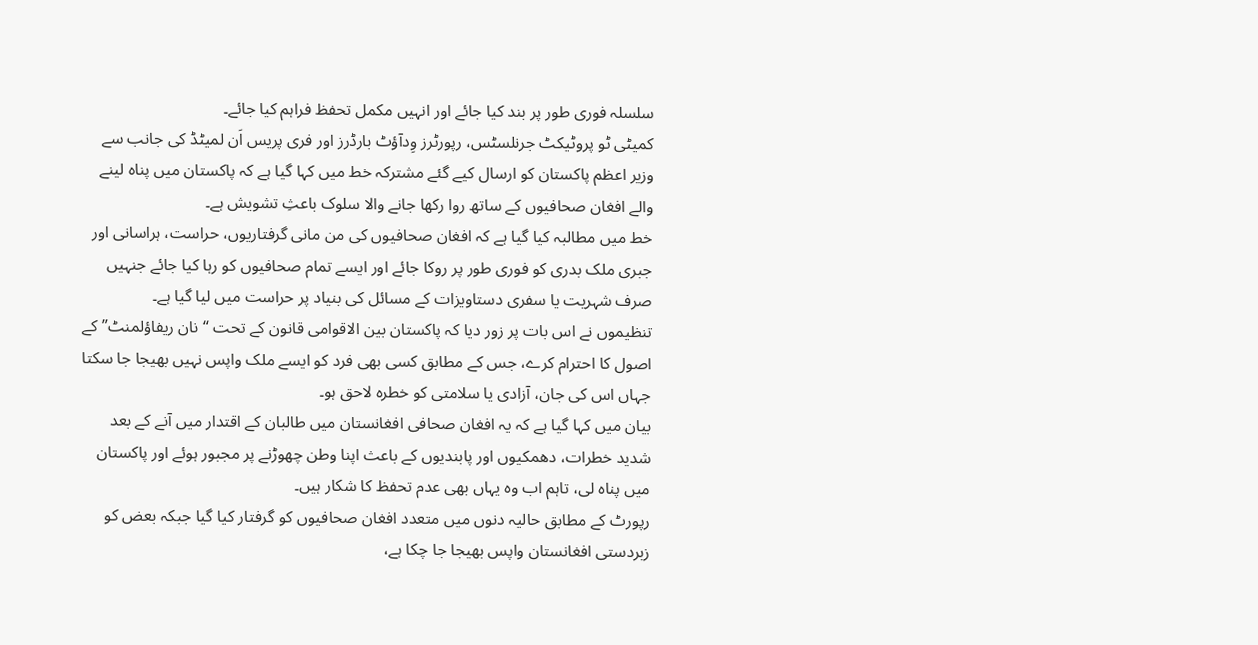سلسلہ فوری طور پر بند کیا جائے اور انہیں مکمل تحفظ فراہم کیا جائے۔
کمیٹی ٹو پروٹیکٹ جرنلسٹس، رپورٹرز وِدآؤٹ بارڈرز اور فری پریس اَن لمیٹڈ کی جانب سے وزیر اعظم پاکستان کو ارسال کیے گئے مشترکہ خط میں کہا گیا ہے کہ پاکستان میں پناہ لینے والے افغان صحافیوں کے ساتھ روا رکھا جانے والا سلوک باعثِ تشویش ہے۔
خط میں مطالبہ کیا گیا ہے کہ افغان صحافیوں کی من مانی گرفتاریوں، حراست، ہراسانی اور جبری ملک بدری کو فوری طور پر روکا جائے اور ایسے تمام صحافیوں کو رہا کیا جائے جنہیں صرف شہریت یا سفری دستاویزات کے مسائل کی بنیاد پر حراست میں لیا گیا ہے۔
تنظیموں نے اس بات پر زور دیا کہ پاکستان بین الاقوامی قانون کے تحت “نان ریفاؤلمنٹ” کے اصول کا احترام کرے، جس کے مطابق کسی بھی فرد کو ایسے ملک واپس نہیں بھیجا جا سکتا جہاں اس کی جان، آزادی یا سلامتی کو خطرہ لاحق ہو۔
بیان میں کہا گیا ہے کہ یہ افغان صحافی افغانستان میں طالبان کے اقتدار میں آنے کے بعد شدید خطرات، دھمکیوں اور پابندیوں کے باعث اپنا وطن چھوڑنے پر مجبور ہوئے اور پاکستان میں پناہ لی، تاہم اب وہ یہاں بھی عدم تحفظ کا شکار ہیں۔
رپورٹ کے مطابق حالیہ دنوں میں متعدد افغان صحافیوں کو گرفتار کیا گیا جبکہ بعض کو زبردستی افغانستان واپس بھیجا جا چکا ہے،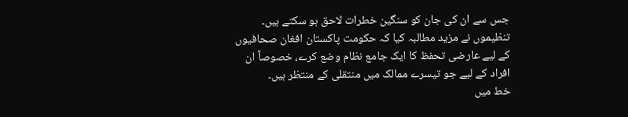جس سے ان کی جان کو سنگین خطرات لاحق ہو سکتے ہیں۔
تنظیموں نے مزید مطالبہ کیا کہ حکومت پاکستان افغان صحافیوں کے لیے عارضی تحفظ کا ایک جامع نظام وضع کرے، خصوصاً ان افراد کے لیے جو تیسرے ممالک میں منتقلی کے منتظر ہیں۔
خط میں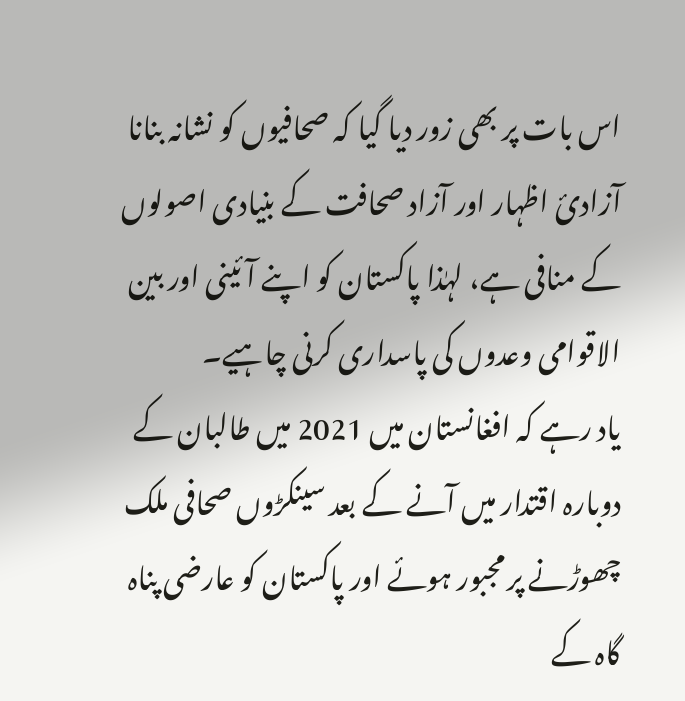اس بات پر بھی زور دیا گیا کہ صحافیوں کو نشانہ بنانا آزادیٔ اظہار اور آزاد صحافت کے بنیادی اصولوں کے منافی ہے، لہٰذا پاکستان کو اپنے آئینی اور بین الاقوامی وعدوں کی پاسداری کرنی چاہیے۔
یاد رہے کہ افغانستان میں 2021 میں طالبان کے دوبارہ اقتدار میں آنے کے بعد سینکڑوں صحافی ملک چھوڑنے پر مجبور ہوئے اور پاکستان کو عارضی پناہ گاہ کے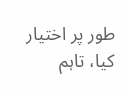طور پر اختیار کیا، تاہم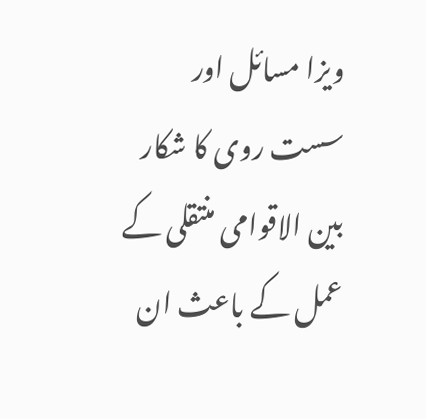ویزا مسائل اور سست روی کا شکار بین الاقوامی منتقلی کے عمل کے باعث ان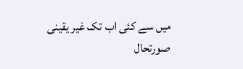میں سے کئی اب تک غیر یقینی صورتحال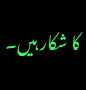کا شکار ہیں۔